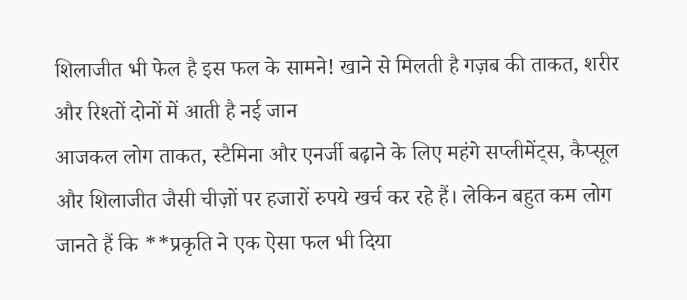शिलाजीत भी फेल है इस फल के सामने! खाने से मिलती है गज़ब की ताकत, शरीर और रिश्तों दोनों में आती है नई जान
आजकल लोग ताकत, स्टैमिना और एनर्जी बढ़ाने के लिए महंगे सप्लीमेंट्स, कैप्सूल और शिलाजीत जैसी चीज़ों पर हजारों रुपये खर्च कर रहे हैं। लेकिन बहुत कम लोग जानते हैं कि **प्रकृति ने एक ऐसा फल भी दिया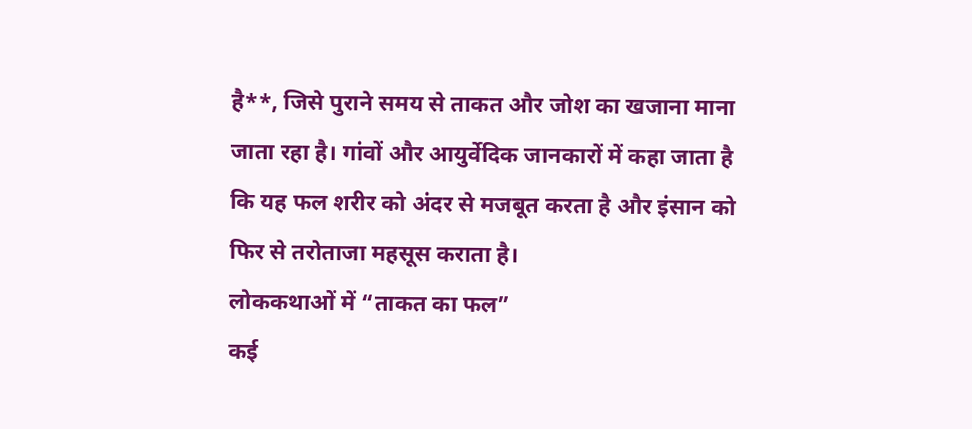है**, जिसे पुराने समय से ताकत और जोश का खजाना माना जाता रहा है। गांवों और आयुर्वेदिक जानकारों में कहा जाता है कि यह फल शरीर को अंदर से मजबूत करता है और इंसान को फिर से तरोताजा महसूस कराता है।
लोककथाओं में “ताकत का फल”
कई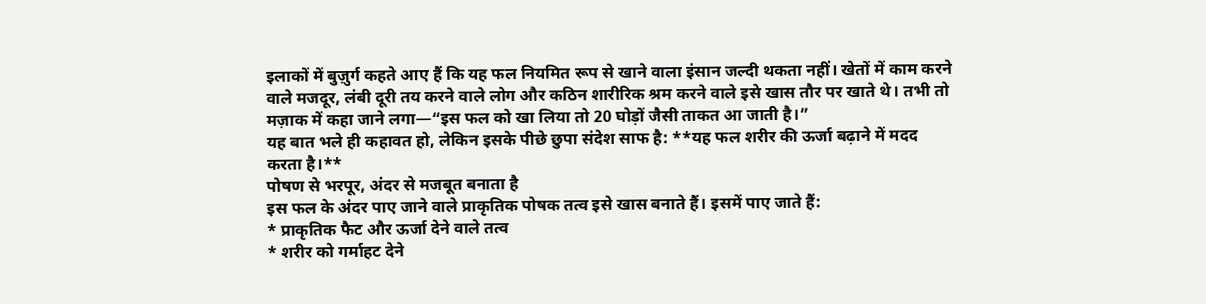इलाकों में बुज़ुर्ग कहते आए हैं कि यह फल नियमित रूप से खाने वाला इंसान जल्दी थकता नहीं। खेतों में काम करने वाले मजदूर, लंबी दूरी तय करने वाले लोग और कठिन शारीरिक श्रम करने वाले इसे खास तौर पर खाते थे। तभी तो मज़ाक में कहा जाने लगा—“इस फल को खा लिया तो 20 घोड़ों जैसी ताकत आ जाती है।”
यह बात भले ही कहावत हो, लेकिन इसके पीछे छुपा संदेश साफ है: **यह फल शरीर की ऊर्जा बढ़ाने में मदद करता है।**
पोषण से भरपूर, अंदर से मजबूत बनाता है
इस फल के अंदर पाए जाने वाले प्राकृतिक पोषक तत्व इसे खास बनाते हैं। इसमें पाए जाते हैं:
* प्राकृतिक फैट और ऊर्जा देने वाले तत्व
* शरीर को गर्माहट देने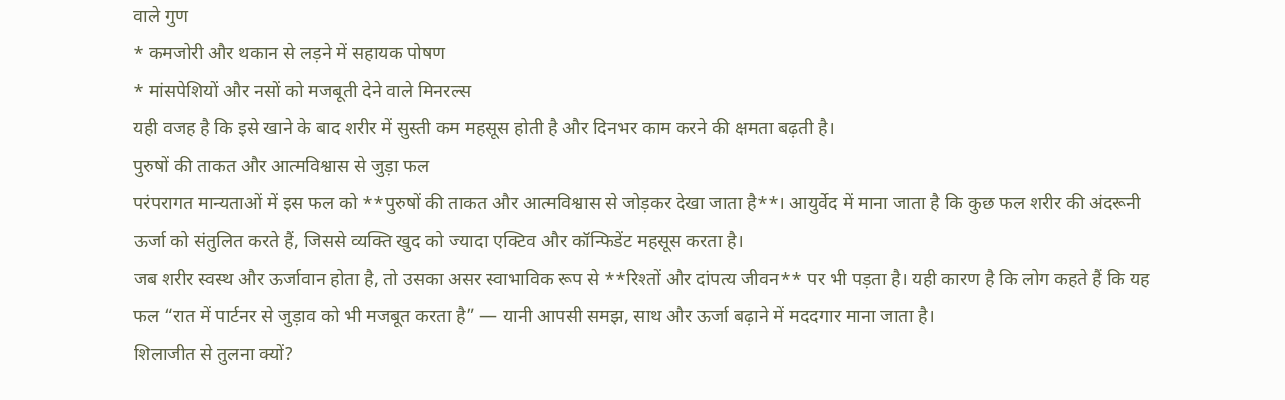वाले गुण
* कमजोरी और थकान से लड़ने में सहायक पोषण
* मांसपेशियों और नसों को मजबूती देने वाले मिनरल्स
यही वजह है कि इसे खाने के बाद शरीर में सुस्ती कम महसूस होती है और दिनभर काम करने की क्षमता बढ़ती है।
पुरुषों की ताकत और आत्मविश्वास से जुड़ा फल
परंपरागत मान्यताओं में इस फल को **पुरुषों की ताकत और आत्मविश्वास से जोड़कर देखा जाता है**। आयुर्वेद में माना जाता है कि कुछ फल शरीर की अंदरूनी ऊर्जा को संतुलित करते हैं, जिससे व्यक्ति खुद को ज्यादा एक्टिव और कॉन्फिडेंट महसूस करता है।
जब शरीर स्वस्थ और ऊर्जावान होता है, तो उसका असर स्वाभाविक रूप से **रिश्तों और दांपत्य जीवन** पर भी पड़ता है। यही कारण है कि लोग कहते हैं कि यह फल “रात में पार्टनर से जुड़ाव को भी मजबूत करता है” — यानी आपसी समझ, साथ और ऊर्जा बढ़ाने में मददगार माना जाता है।
शिलाजीत से तुलना क्यों?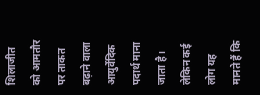शिलाजीत को आमतौर पर ताकत बढ़ाने वाला आयुर्वेदिक पदार्थ माना जाता है। लेकिन कई लोग यह मानते हैं कि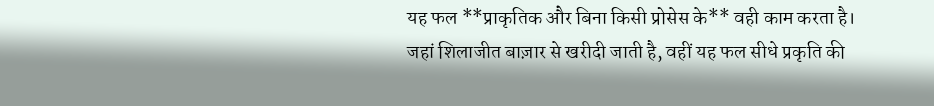यह फल **प्राकृतिक और बिना किसी प्रोसेस के** वही काम करता है।
जहां शिलाजीत बाज़ार से खरीदी जाती है, वहीं यह फल सीधे प्रकृति की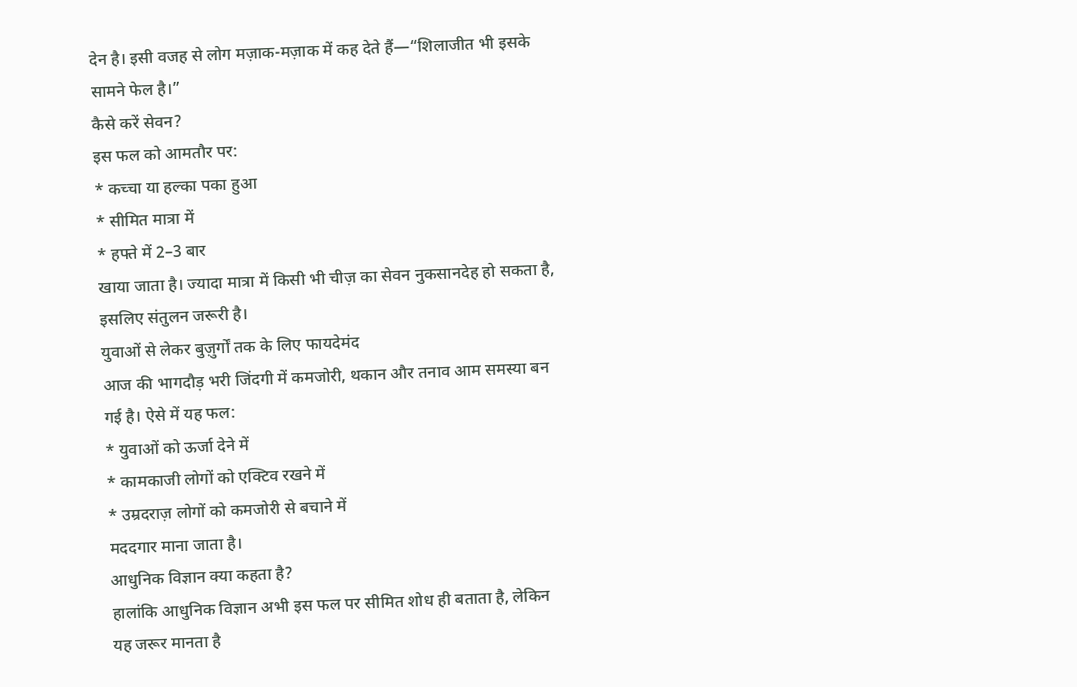देन है। इसी वजह से लोग मज़ाक-मज़ाक में कह देते हैं—“शिलाजीत भी इसके सामने फेल है।”
कैसे करें सेवन?
इस फल को आमतौर पर:
* कच्चा या हल्का पका हुआ
* सीमित मात्रा में
* हफ्ते में 2–3 बार
खाया जाता है। ज्यादा मात्रा में किसी भी चीज़ का सेवन नुकसानदेह हो सकता है, इसलिए संतुलन जरूरी है।
युवाओं से लेकर बुज़ुर्गों तक के लिए फायदेमंद
आज की भागदौड़ भरी जिंदगी में कमजोरी, थकान और तनाव आम समस्या बन गई है। ऐसे में यह फल:
* युवाओं को ऊर्जा देने में
* कामकाजी लोगों को एक्टिव रखने में
* उम्रदराज़ लोगों को कमजोरी से बचाने में
मददगार माना जाता है।
आधुनिक विज्ञान क्या कहता है?
हालांकि आधुनिक विज्ञान अभी इस फल पर सीमित शोध ही बताता है, लेकिन यह जरूर मानता है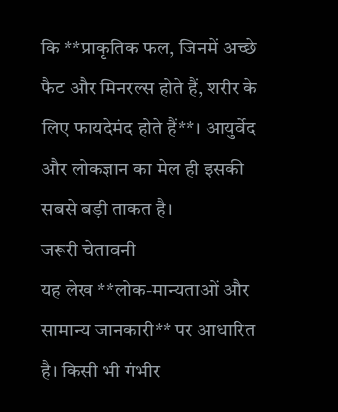कि **प्राकृतिक फल, जिनमें अच्छे फैट और मिनरल्स होते हैं, शरीर के लिए फायदेमंद होते हैं**। आयुर्वेद और लोकज्ञान का मेल ही इसकी सबसे बड़ी ताकत है।
जरूरी चेतावनी
यह लेख **लोक-मान्यताओं और सामान्य जानकारी** पर आधारित है। किसी भी गंभीर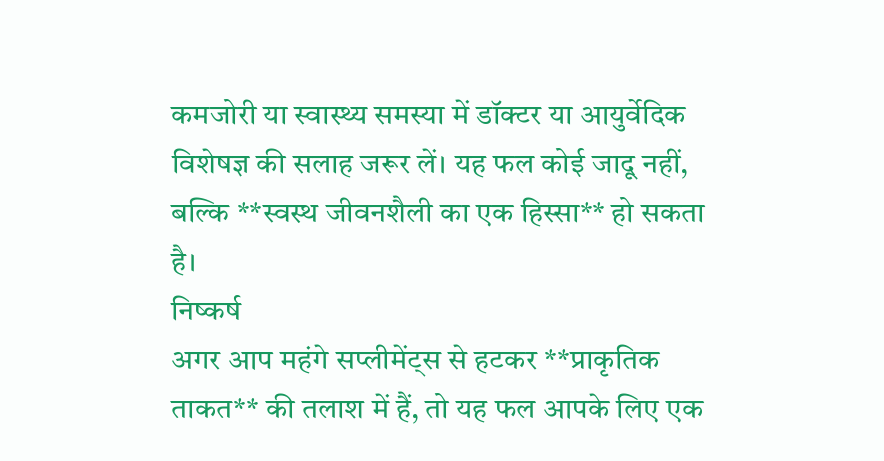कमजोरी या स्वास्थ्य समस्या में डॉक्टर या आयुर्वेदिक विशेषज्ञ की सलाह जरूर लें। यह फल कोई जादू नहीं, बल्कि **स्वस्थ जीवनशैली का एक हिस्सा** हो सकता है।
निष्कर्ष
अगर आप महंगे सप्लीमेंट्स से हटकर **प्राकृतिक ताकत** की तलाश में हैं, तो यह फल आपके लिए एक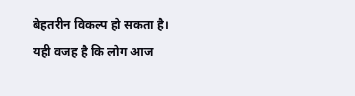बेहतरीन विकल्प हो सकता है। यही वजह है कि लोग आज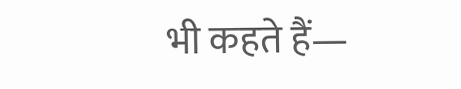भी कहते हैं—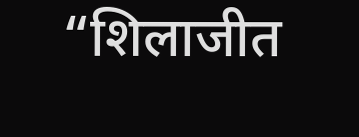“शिलाजीत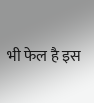भी फेल है इस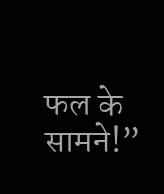फल के सामने!”